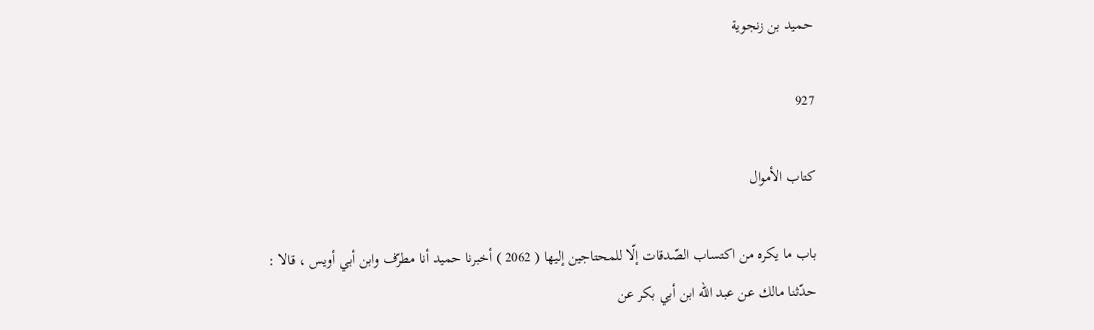حميد بن زنجوية

927

كتاب الأموال

باب ما يكره من اكتساب الصّدقات إلّا للمحتاجين إليها ( 2062 ) أخبرنا حميد أنا مطرّف وابن أبي أويس ، قالا : حدّثنا مالك عن عبد اللّه ابن أبي بكر عن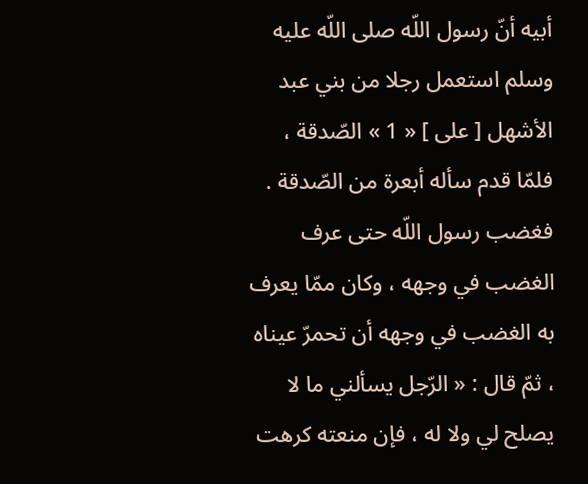أبيه أنّ رسول اللّه صلى اللّه عليه وسلم استعمل رجلا من بني عبد الأشهل [ على ] « 1 » الصّدقة ، فلمّا قدم سأله أبعرة من الصّدقة . فغضب رسول اللّه حتى عرف الغضب في وجهه ، وكان ممّا يعرف به الغضب في وجهه أن تحمرّ عيناه ، ثمّ قال : « الرّجل يسألني ما لا يصلح لي ولا له ، فإن منعته كرهت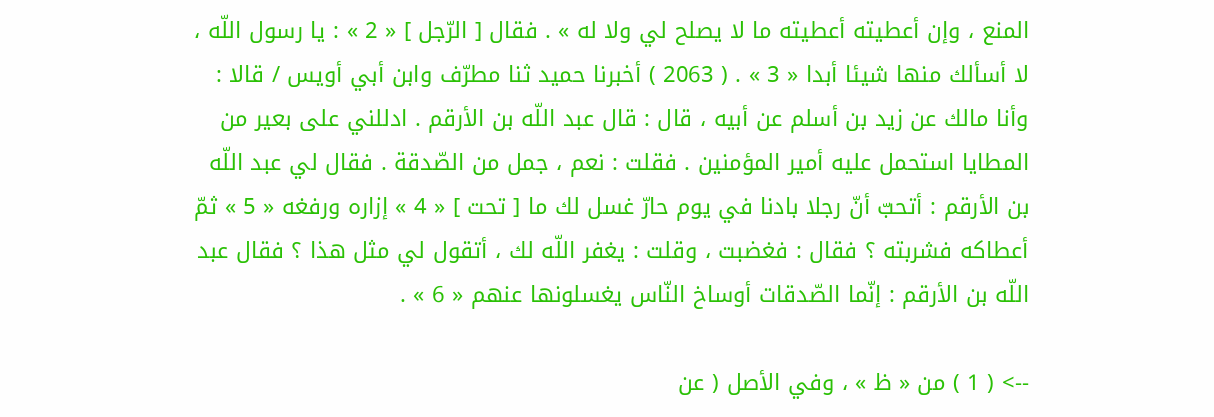المنع ، وإن أعطيته أعطيته ما لا يصلح لي ولا له » . فقال [ الرّجل ] « 2 » : يا رسول اللّه ، لا أسألك منها شيئا أبدا « 3 » . ( 2063 ) أخبرنا حميد ثنا مطرّف وابن أبي أويس / قالا : وأنا مالك عن زيد بن أسلم عن أبيه ، قال : قال عبد اللّه بن الأرقم . ادللني على بعير من المطايا استحمل عليه أمير المؤمنين . فقلت : نعم ، جمل من الصّدقة . فقال لي عبد اللّه بن الأرقم : أتحبّ أنّ رجلا بادنا في يوم حارّ غسل لك ما [ تحت ] « 4 » إزاره ورفغه « 5 » ثمّ أعطاكه فشربته ؟ فقال : فغضبت ، وقلت : يغفر اللّه لك ، أتقول لي مثل هذا ؟ فقال عبد اللّه بن الأرقم : إنّما الصّدقات أوساخ النّاس يغسلونها عنهم « 6 » .

--> ( 1 ) من « ظ » ، وفي الأصل ( عن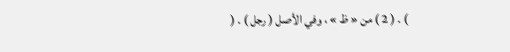) . ( 2 ) من « ظ » ، وفي الأصل ( رجل ) . (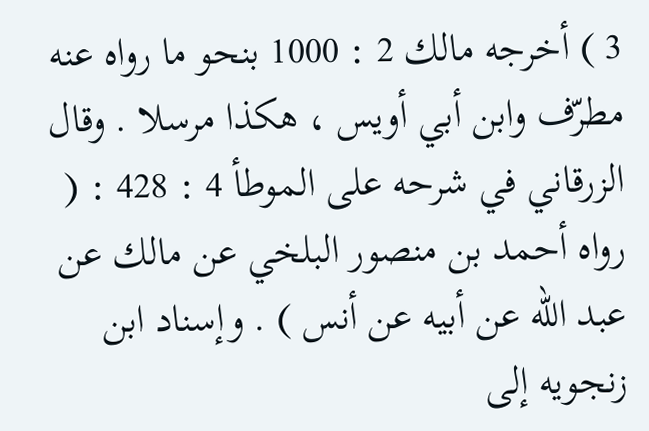3 ) أخرجه مالك 2 : 1000 بنحو ما رواه عنه مطرّف وابن أبي أويس ، هكذا مرسلا . وقال الزرقاني في شرحه على الموطأ 4 : 428 : ( رواه أحمد بن منصور البلخي عن مالك عن عبد اللّه عن أبيه عن أنس ) . وإسناد ابن زنجويه إلى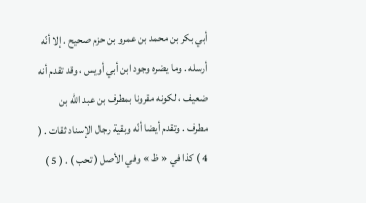أبي بكر بن محمد بن عمرو بن حزم صحيح . إلا أنّه أرسله . وما يضره وجود ابن أبي أويس ، وقد تقدم أنه ضعيف ، لكونه مقرونا بمطرف بن عبد اللّه بن مطرف . وتقدم أيضا أنّه وبقية رجال الإسناد ثقات . ( 4 ) كذا في « ظ » وفي الأصل ( تحب ) . ( 5 )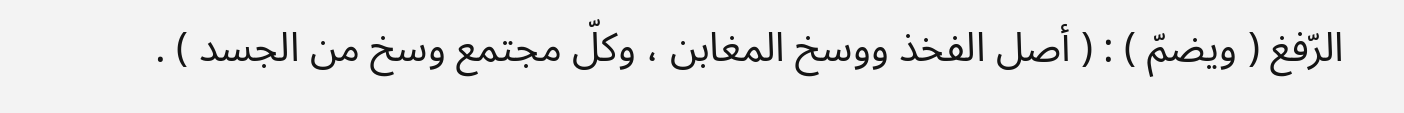الرّفغ ( ويضمّ ) : ( أصل الفخذ ووسخ المغابن ، وكلّ مجتمع وسخ من الجسد ) .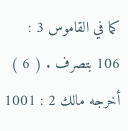كما في القاموس 3 : 106 بتصرف . ( 6 ) أخرجه مالك 2 : 1001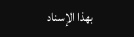بهذا الإسناد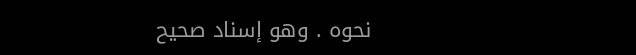نحوه . وهو إسناد صحيح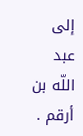إلى عبد اللّه بن أرقم .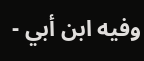وفيه ابن أبي -